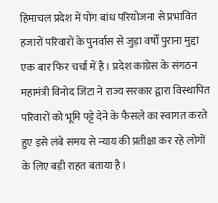हिमाचल प्रदेश में पोंग बांध परियोजना से प्रभावित हजारों परिवारों के पुनर्वास से जुड़ा वर्षों पुराना मुद्दा एक बार फिर चर्चा में है। प्रदेश कांग्रेस के संगठन महामंत्री विनोद जिंटा ने राज्य सरकार द्वारा विस्थापित परिवारों को भूमि पट्टे देने के फैसले का स्वागत करते हुए इसे लंबे समय से न्याय की प्रतीक्षा कर रहे लोगों के लिए बड़ी राहत बताया है।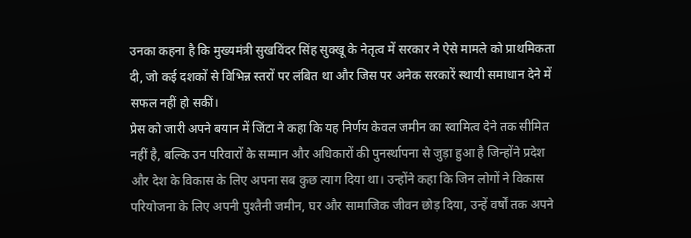उनका कहना है कि मुख्यमंत्री सुखविंदर सिंह सुक्खू के नेतृत्व में सरकार ने ऐसे मामले को प्राथमिकता दी, जो कई दशकों से विभिन्न स्तरों पर लंबित था और जिस पर अनेक सरकारें स्थायी समाधान देने में सफल नहीं हो सकीं।
प्रेस को जारी अपने बयान में जिंटा ने कहा कि यह निर्णय केवल जमीन का स्वामित्व देने तक सीमित नहीं है, बल्कि उन परिवारों के सम्मान और अधिकारों की पुनर्स्थापना से जुड़ा हुआ है जिन्होंने प्रदेश और देश के विकास के लिए अपना सब कुछ त्याग दिया था। उन्होंने कहा कि जिन लोगों ने विकास परियोजना के लिए अपनी पुश्तैनी जमीन, घर और सामाजिक जीवन छोड़ दिया, उन्हें वर्षों तक अपने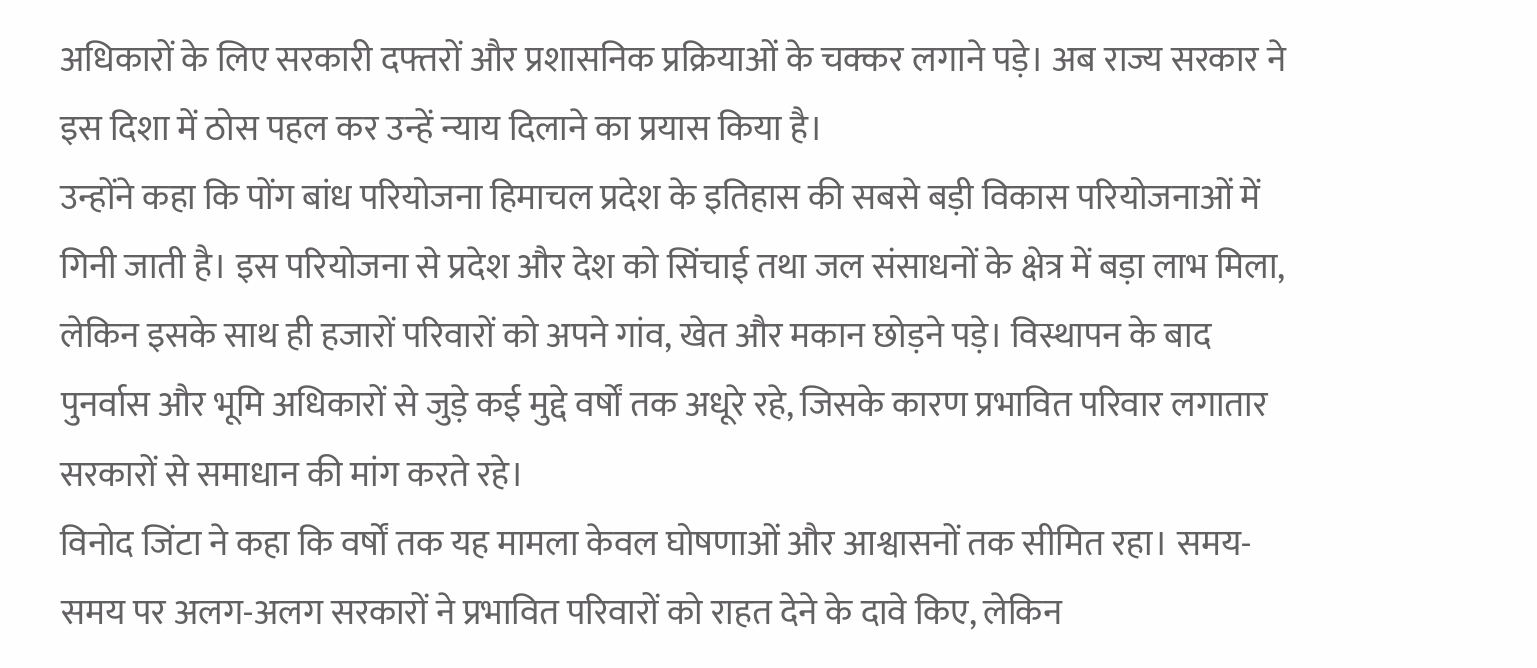अधिकारों के लिए सरकारी दफ्तरों और प्रशासनिक प्रक्रियाओं के चक्कर लगाने पड़े। अब राज्य सरकार ने इस दिशा में ठोस पहल कर उन्हें न्याय दिलाने का प्रयास किया है।
उन्होंने कहा कि पोंग बांध परियोजना हिमाचल प्रदेश के इतिहास की सबसे बड़ी विकास परियोजनाओं में गिनी जाती है। इस परियोजना से प्रदेश और देश को सिंचाई तथा जल संसाधनों के क्षेत्र में बड़ा लाभ मिला, लेकिन इसके साथ ही हजारों परिवारों को अपने गांव, खेत और मकान छोड़ने पड़े। विस्थापन के बाद पुनर्वास और भूमि अधिकारों से जुड़े कई मुद्दे वर्षों तक अधूरे रहे, जिसके कारण प्रभावित परिवार लगातार सरकारों से समाधान की मांग करते रहे।
विनोद जिंटा ने कहा कि वर्षों तक यह मामला केवल घोषणाओं और आश्वासनों तक सीमित रहा। समय-समय पर अलग-अलग सरकारों ने प्रभावित परिवारों को राहत देने के दावे किए, लेकिन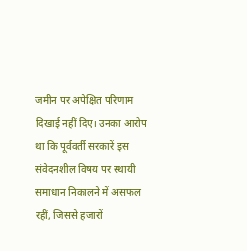जमीन पर अपेक्षित परिणाम दिखाई नहीं दिए। उनका आरोप था कि पूर्ववर्ती सरकारें इस संवेदनशील विषय पर स्थायी समाधान निकालने में असफल रहीं, जिससे हजारों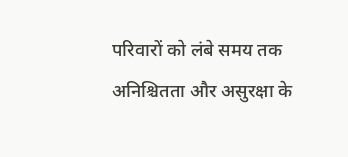परिवारों को लंबे समय तक अनिश्चितता और असुरक्षा के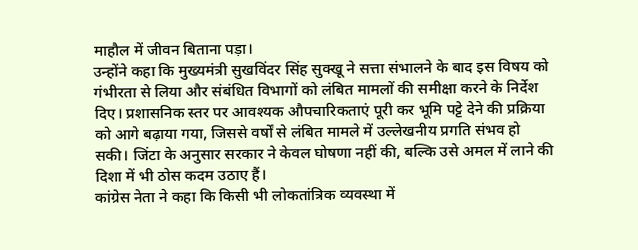माहौल में जीवन बिताना पड़ा।
उन्होंने कहा कि मुख्यमंत्री सुखविंदर सिंह सुक्खू ने सत्ता संभालने के बाद इस विषय को गंभीरता से लिया और संबंधित विभागों को लंबित मामलों की समीक्षा करने के निर्देश दिए। प्रशासनिक स्तर पर आवश्यक औपचारिकताएं पूरी कर भूमि पट्टे देने की प्रक्रिया को आगे बढ़ाया गया, जिससे वर्षों से लंबित मामले में उल्लेखनीय प्रगति संभव हो सकी। जिंटा के अनुसार सरकार ने केवल घोषणा नहीं की, बल्कि उसे अमल में लाने की दिशा में भी ठोस कदम उठाए हैं।
कांग्रेस नेता ने कहा कि किसी भी लोकतांत्रिक व्यवस्था में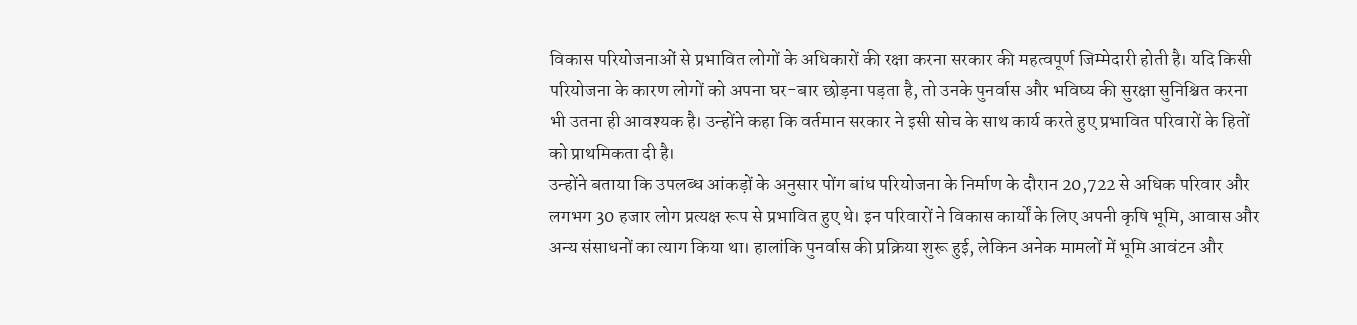विकास परियोजनाओं से प्रभावित लोगों के अधिकारों की रक्षा करना सरकार की महत्वपूर्ण जिम्मेदारी होती है। यदि किसी परियोजना के कारण लोगों को अपना घर-बार छोड़ना पड़ता है, तो उनके पुनर्वास और भविष्य की सुरक्षा सुनिश्चित करना भी उतना ही आवश्यक है। उन्होंने कहा कि वर्तमान सरकार ने इसी सोच के साथ कार्य करते हुए प्रभावित परिवारों के हितों को प्राथमिकता दी है।
उन्होंने बताया कि उपलब्ध आंकड़ों के अनुसार पोंग बांध परियोजना के निर्माण के दौरान 20,722 से अधिक परिवार और लगभग 30 हजार लोग प्रत्यक्ष रूप से प्रभावित हुए थे। इन परिवारों ने विकास कार्यों के लिए अपनी कृषि भूमि, आवास और अन्य संसाधनों का त्याग किया था। हालांकि पुनर्वास की प्रक्रिया शुरू हुई, लेकिन अनेक मामलों में भूमि आवंटन और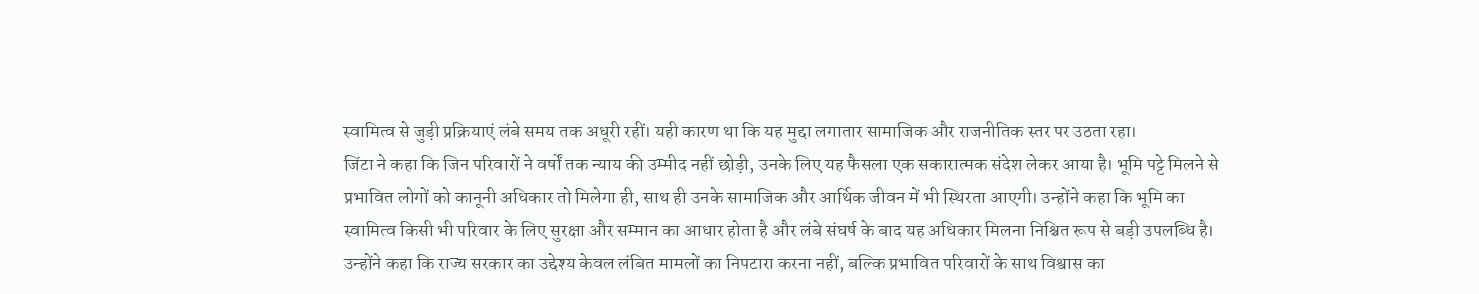स्वामित्व से जुड़ी प्रक्रियाएं लंबे समय तक अधूरी रहीं। यही कारण था कि यह मुद्दा लगातार सामाजिक और राजनीतिक स्तर पर उठता रहा।
जिंटा ने कहा कि जिन परिवारों ने वर्षों तक न्याय की उम्मीद नहीं छोड़ी, उनके लिए यह फैसला एक सकारात्मक संदेश लेकर आया है। भूमि पट्टे मिलने से प्रभावित लोगों को कानूनी अधिकार तो मिलेगा ही, साथ ही उनके सामाजिक और आर्थिक जीवन में भी स्थिरता आएगी। उन्होंने कहा कि भूमि का स्वामित्व किसी भी परिवार के लिए सुरक्षा और सम्मान का आधार होता है और लंबे संघर्ष के बाद यह अधिकार मिलना निश्चित रूप से बड़ी उपलब्धि है।
उन्होंने कहा कि राज्य सरकार का उद्देश्य केवल लंबित मामलों का निपटारा करना नहीं, बल्कि प्रभावित परिवारों के साथ विश्वास का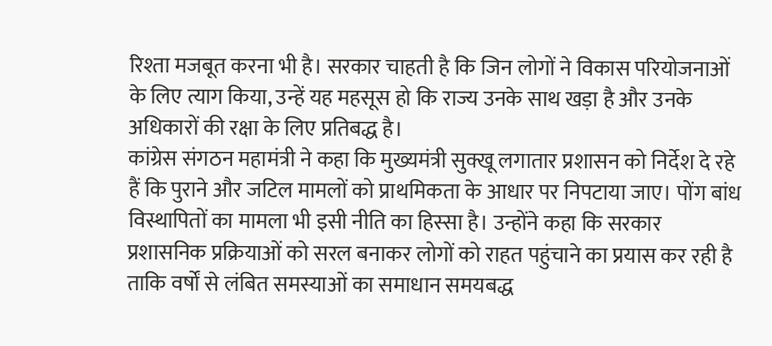रिश्ता मजबूत करना भी है। सरकार चाहती है कि जिन लोगों ने विकास परियोजनाओं के लिए त्याग किया, उन्हें यह महसूस हो कि राज्य उनके साथ खड़ा है और उनके अधिकारों की रक्षा के लिए प्रतिबद्ध है।
कांग्रेस संगठन महामंत्री ने कहा कि मुख्यमंत्री सुक्खू लगातार प्रशासन को निर्देश दे रहे हैं कि पुराने और जटिल मामलों को प्राथमिकता के आधार पर निपटाया जाए। पोंग बांध विस्थापितों का मामला भी इसी नीति का हिस्सा है। उन्होंने कहा कि सरकार प्रशासनिक प्रक्रियाओं को सरल बनाकर लोगों को राहत पहुंचाने का प्रयास कर रही है ताकि वर्षों से लंबित समस्याओं का समाधान समयबद्ध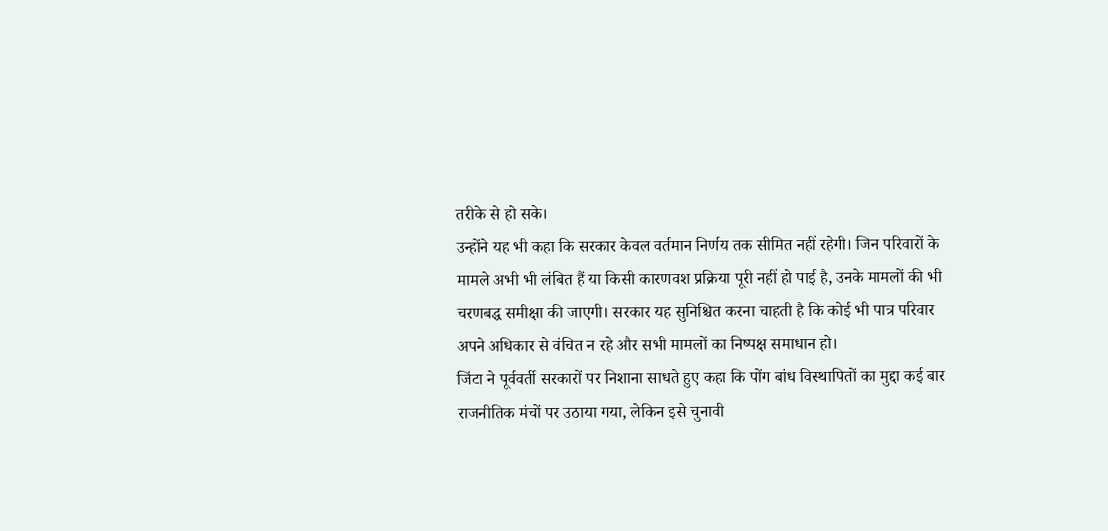तरीके से हो सके।
उन्होंने यह भी कहा कि सरकार केवल वर्तमान निर्णय तक सीमित नहीं रहेगी। जिन परिवारों के मामले अभी भी लंबित हैं या किसी कारणवश प्रक्रिया पूरी नहीं हो पाई है, उनके मामलों की भी चरणबद्ध समीक्षा की जाएगी। सरकार यह सुनिश्चित करना चाहती है कि कोई भी पात्र परिवार अपने अधिकार से वंचित न रहे और सभी मामलों का निष्पक्ष समाधान हो।
जिंटा ने पूर्ववर्ती सरकारों पर निशाना साधते हुए कहा कि पोंग बांध विस्थापितों का मुद्दा कई बार राजनीतिक मंचों पर उठाया गया, लेकिन इसे चुनावी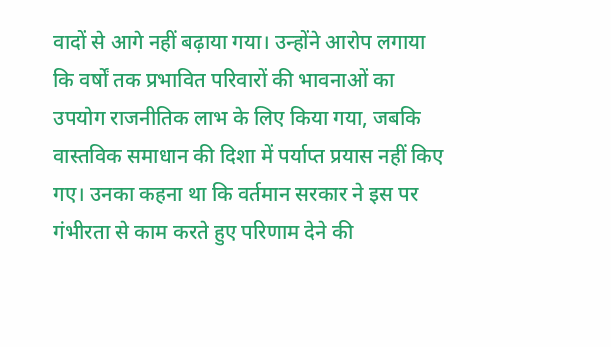वादों से आगे नहीं बढ़ाया गया। उन्होंने आरोप लगाया कि वर्षों तक प्रभावित परिवारों की भावनाओं का उपयोग राजनीतिक लाभ के लिए किया गया, जबकि वास्तविक समाधान की दिशा में पर्याप्त प्रयास नहीं किए गए। उनका कहना था कि वर्तमान सरकार ने इस पर गंभीरता से काम करते हुए परिणाम देने की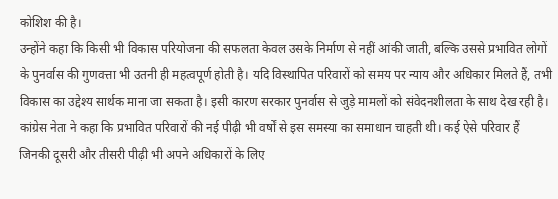कोशिश की है।
उन्होंने कहा कि किसी भी विकास परियोजना की सफलता केवल उसके निर्माण से नहीं आंकी जाती, बल्कि उससे प्रभावित लोगों के पुनर्वास की गुणवत्ता भी उतनी ही महत्वपूर्ण होती है। यदि विस्थापित परिवारों को समय पर न्याय और अधिकार मिलते हैं, तभी विकास का उद्देश्य सार्थक माना जा सकता है। इसी कारण सरकार पुनर्वास से जुड़े मामलों को संवेदनशीलता के साथ देख रही है।
कांग्रेस नेता ने कहा कि प्रभावित परिवारों की नई पीढ़ी भी वर्षों से इस समस्या का समाधान चाहती थी। कई ऐसे परिवार हैं जिनकी दूसरी और तीसरी पीढ़ी भी अपने अधिकारों के लिए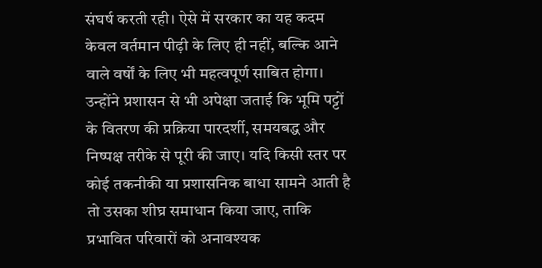संघर्ष करती रही। ऐसे में सरकार का यह कदम केवल वर्तमान पीढ़ी के लिए ही नहीं, बल्कि आने वाले वर्षों के लिए भी महत्वपूर्ण साबित होगा।
उन्होंने प्रशासन से भी अपेक्षा जताई कि भूमि पट्टों के वितरण की प्रक्रिया पारदर्शी, समयबद्ध और निष्पक्ष तरीके से पूरी की जाए। यदि किसी स्तर पर कोई तकनीकी या प्रशासनिक बाधा सामने आती है तो उसका शीघ्र समाधान किया जाए, ताकि प्रभावित परिवारों को अनावश्यक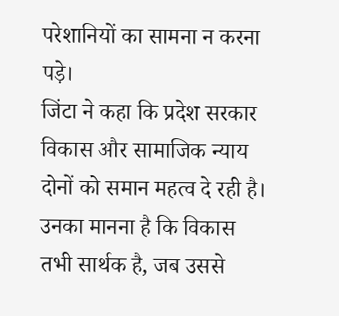परेशानियों का सामना न करना पड़े।
जिंटा ने कहा कि प्रदेश सरकार विकास और सामाजिक न्याय दोनों को समान महत्व दे रही है। उनका मानना है कि विकास तभी सार्थक है, जब उससे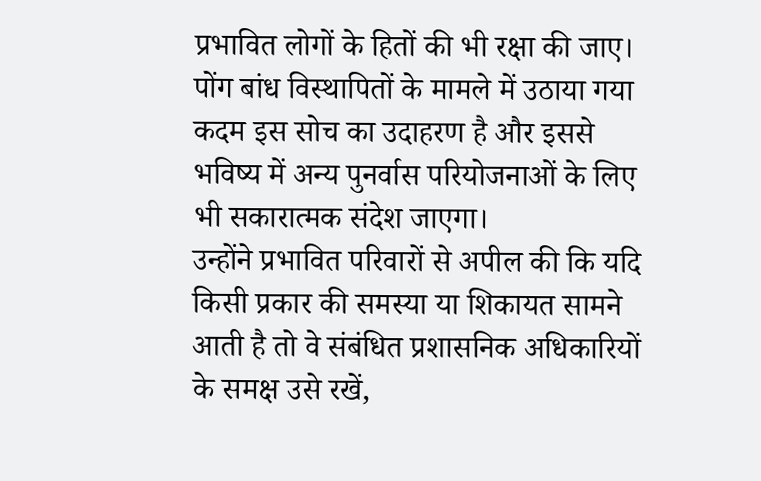प्रभावित लोगों के हितों की भी रक्षा की जाए। पोंग बांध विस्थापितों के मामले में उठाया गया कदम इस सोच का उदाहरण है और इससे भविष्य में अन्य पुनर्वास परियोजनाओं के लिए भी सकारात्मक संदेश जाएगा।
उन्होंने प्रभावित परिवारों से अपील की कि यदि किसी प्रकार की समस्या या शिकायत सामने आती है तो वे संबंधित प्रशासनिक अधिकारियों के समक्ष उसे रखें,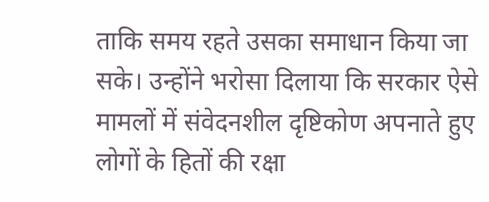ताकि समय रहते उसका समाधान किया जा सके। उन्होंने भरोसा दिलाया कि सरकार ऐसे मामलों में संवेदनशील दृष्टिकोण अपनाते हुए लोगों के हितों की रक्षा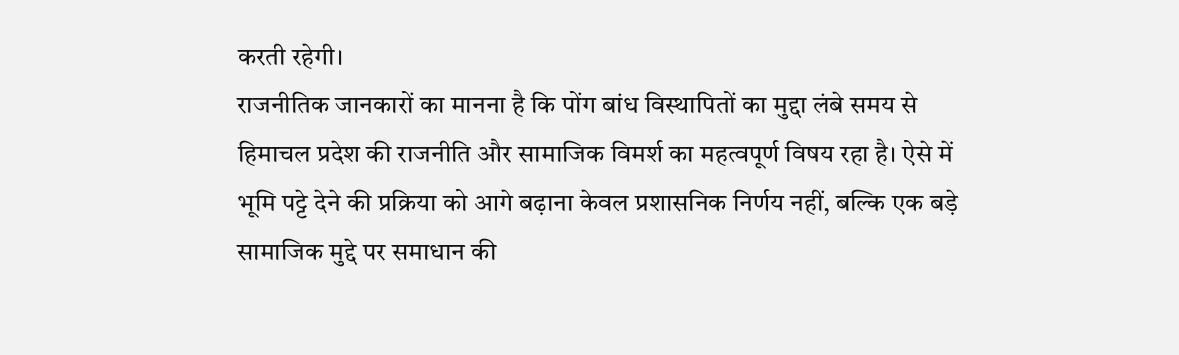करती रहेगी।
राजनीतिक जानकारों का मानना है कि पोंग बांध विस्थापितों का मुद्दा लंबे समय से हिमाचल प्रदेश की राजनीति और सामाजिक विमर्श का महत्वपूर्ण विषय रहा है। ऐसे में भूमि पट्टे देने की प्रक्रिया को आगे बढ़ाना केवल प्रशासनिक निर्णय नहीं, बल्कि एक बड़े सामाजिक मुद्दे पर समाधान की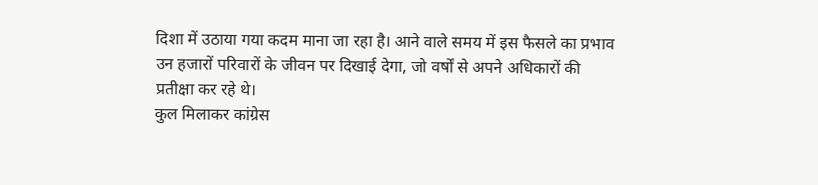दिशा में उठाया गया कदम माना जा रहा है। आने वाले समय में इस फैसले का प्रभाव उन हजारों परिवारों के जीवन पर दिखाई देगा, जो वर्षों से अपने अधिकारों की प्रतीक्षा कर रहे थे।
कुल मिलाकर कांग्रेस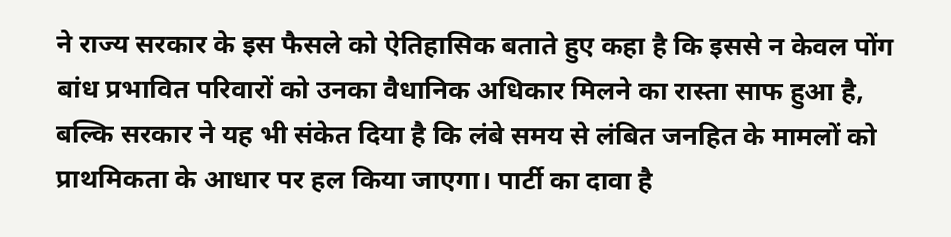ने राज्य सरकार के इस फैसले को ऐतिहासिक बताते हुए कहा है कि इससे न केवल पोंग बांध प्रभावित परिवारों को उनका वैधानिक अधिकार मिलने का रास्ता साफ हुआ है, बल्कि सरकार ने यह भी संकेत दिया है कि लंबे समय से लंबित जनहित के मामलों को प्राथमिकता के आधार पर हल किया जाएगा। पार्टी का दावा है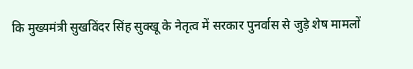कि मुख्यमंत्री सुखविंदर सिंह सुक्खू के नेतृत्व में सरकार पुनर्वास से जुड़े शेष मामलों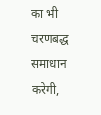का भी चरणबद्ध समाधान करेगी,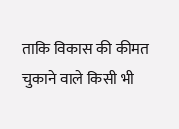ताकि विकास की कीमत चुकाने वाले किसी भी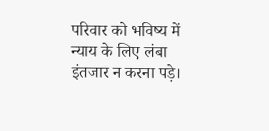परिवार को भविष्य में न्याय के लिए लंबा इंतजार न करना पड़े।